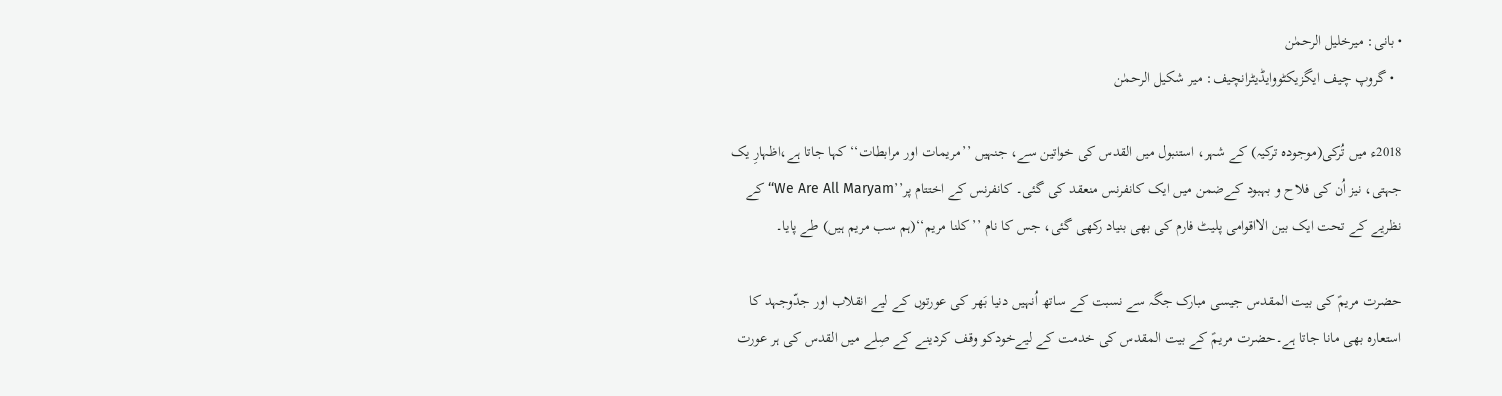• بانی: میرخلیل الرحمٰن
  • گروپ چیف ایگزیکٹووایڈیٹرانچیف: میر شکیل الرحمٰن

2018ء میں تُرکی(موجودہ ترکیہ) کے شہر، استنبول میں القدس کی خواتین سے، جنہیں ’’مریمات اور مرابطات‘‘ کہا جاتا ہے،اظہارِ یک جہتی، نیز اُن کی فلاح و بہبود کےضمن میں ایک کانفرنس منعقد کی گئی۔ کانفرنس کے اختتام پر’’We Are All Maryam‘‘ کے نظریے کے تحت ایک بین الااقوامی پلیٹ فارم کی بھی بنیاد رکھی گئی، جس کا نام ’’کلنا مریم‘‘(ہم سب مریم ہیں) طے پایا۔

حضرت مریمؑ کی بیت المقدس جیسی مبارک جگہ سے نسبت کے ساتھ اُنہیں دنیا بَھر کی عورتوں کے لیے انقلاب اور جدّوجہد کا استعارہ بھی مانا جاتا ہے۔حضرت مریمؑ کے بیت المقدس کی خدمت کے لیےخودکو وقف کردینے کے صِلے میں القدس کی ہر عورت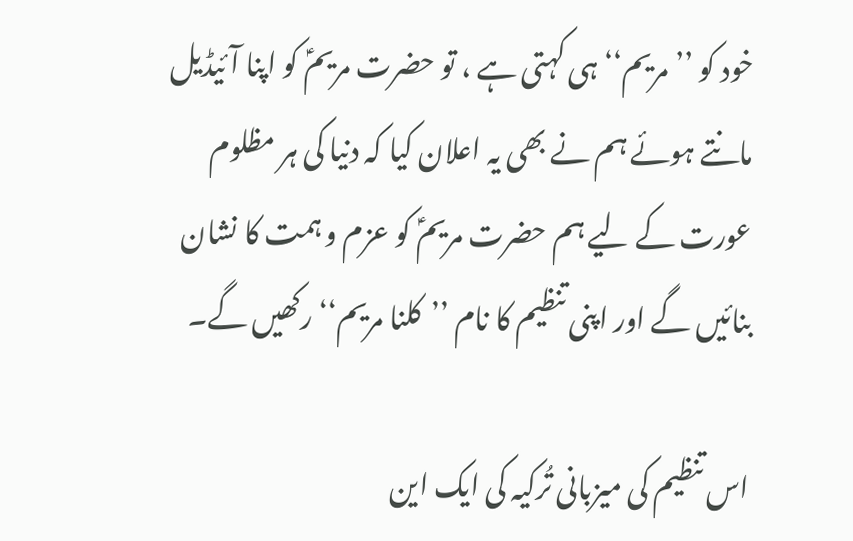خود کو ’’مریم‘‘ ہی کہتی ہے ، تو حضرت مریمؑ کو اپنا آئیڈیل مانتے ہوئے ہم نے بھی یہ اعلان کیا کہ دنیا کی ہر مظلوم عورت کے لیے ہم حضرت مریمؑ کو عزم و ہمت کا نشان بنائیں گے اور اپنی تنظیم کا نام ’’کلنا مریم‘‘ رکھیں گے۔

اس تنظیم کی میزبانی تُرکیہ کی ایک این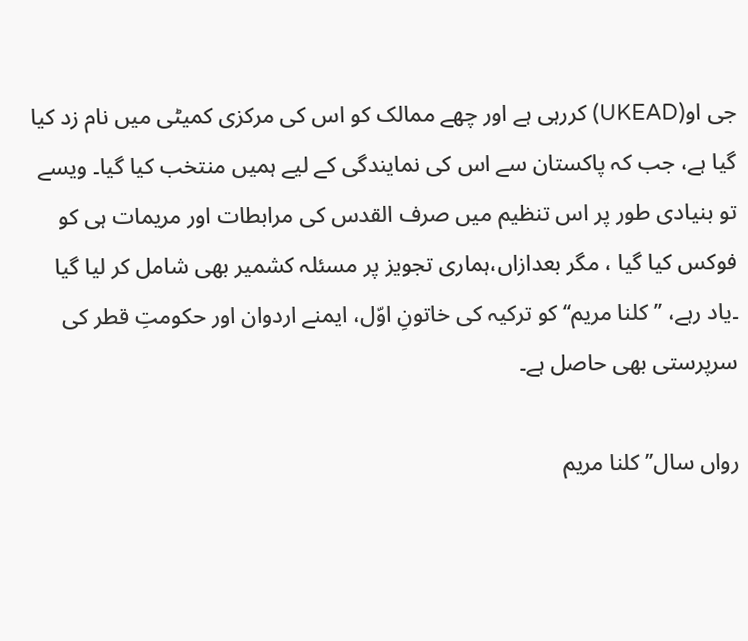جی او(UKEAD) کررہی ہے اور چھے ممالک کو اس کی مرکزی کمیٹی میں نام زد کیا گیا ہے، جب کہ پاکستان سے اس کی نمایندگی کے لیے ہمیں منتخب کیا گیا۔ ویسے تو بنیادی طور پر اس تنظیم میں صرف القدس کی مرابطات اور مریمات ہی کو فوکس کیا گیا ، مگر بعدازاں،ہماری تجویز پر مسئلہ کشمیر بھی شامل کر لیا گیا ۔یاد رہے، ’’کلنا مریم‘‘ کو ترکیہ کی خاتونِ اوّل، ایمنے اردوان اور حکومتِ قطر کی سرپرستی بھی حاصل ہے۔

رواں سال’’ کلنا مریم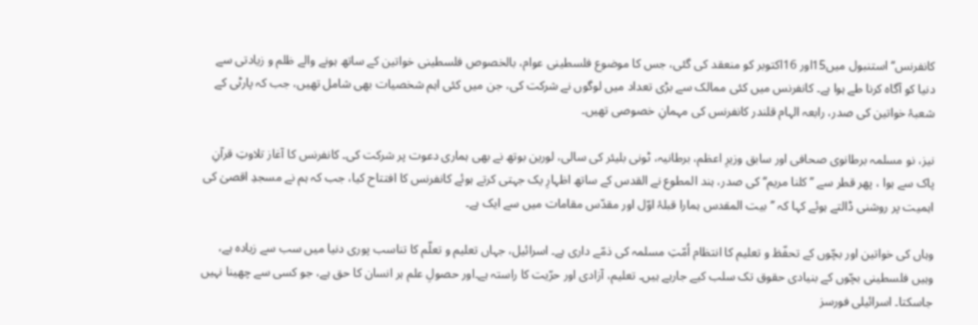کانفرنس‘‘ استنبول میں15اور 16اکتوبر کو منعقد کی گئی، جس کا موضوع فلسطینی عوام، بالخصوص فلسطینی خواتین کے ساتھ ہونے والے ظلم و زیادتی سے دنیا کو آگاہ کرنا طے ہوا ہے۔ کانفرنس میں کئی ممالک سے بڑی تعداد میں لوگوں نے شرکت کی، جن میں کئی اہم شخصیات بھی شامل تھیں، جب کہ پارٹی کے شعبۂ خواتین کی صدر، رابعہ الہام قلندر کانفرنس کی مہمانِ خصوصی تھیں۔

نیز، نو مسلمہ برطانوی صحافی اور سابق وزیرِ اعظم، برطانیہ، ٹونی بلیئر کی سالی، لورین بوتھ نے بھی ہماری دعوت پر شرکت کی۔ کانفرنس کا آغاز تلاوتِ قرآنِ پاک سے ہوا ، پھر قطر سے ’’کلنا مریم‘‘ کی صدر، ہند المطوع نے القدس کے ساتھ اظہارِ یک جہتی کرتے ہوئے کانفرنس کا افتتاح کیا، جب کہ ہم نے مسجدِ اقصیٰ کی اہمیت پر روشنی ڈالتے ہوئے کہا کہ ’’بیت المقدس ہمارا قبلۂ اوّل اور مقدّس مقامات میں سے ایک ہے۔

وہاں کی خواتین اور بچّوں کے تحفّظ و تعلیم کا انتظام اُمّتِ مسلمہ کی ذمّے داری ہے۔ اسرائیل، جہاں تعلیم و تعلّم کا تناسب پوری دنیا میں سب سے زیادہ ہے، وہیں فلسطینی بچّوں کے بنیادی حقوق تک سلب کیے جارہے ہیں۔ تعلیم، آزادی اور حرّیت کا راستہ ہے۔اور حصولِ علم ہر انسان کا حق ہے، جو کسی سے چھینا نہیں جاسکتا۔ اسرائیلی فورسز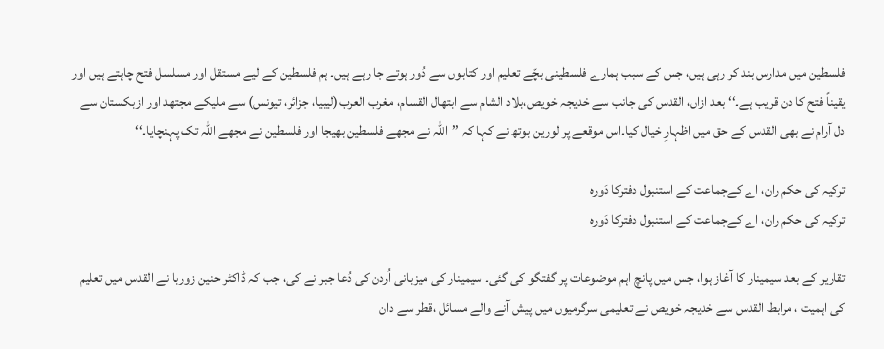فلسطین میں مدارس بند کر رہی ہیں، جس کے سبب ہمارے فلسطینی بچّے تعلیم اور کتابوں سے دُور ہوتے جا رہے ہیں۔ ہم فلسطین کے لیے مستقل اور مسلسل فتح چاہتے ہیں اور یقیناً فتح کا دن قریب ہے۔‘‘ بعد ازاں، القدس کی جانب سے خدیجہ خویص،بلاد الشام سے ابتھال القسام، مغرب العرب(لیبیا، جزائر، تیونس) سے ملیکے مجتھد اور ازبکستان سے دل آرام نے بھی القدس کے حق میں اظہارِ خیال کیا۔اس موقعے پر لورین بوتھ نے کہا کہ ’’اللہ نے مجھے فلسطین بھیجا اور فلسطین نے مجھے اللہ تک پہنچایا۔‘‘

ترکیہ کی حکم ران، اے کےجماعت کے استنبول دفترکا دَورہ
ترکیہ کی حکم ران، اے کےجماعت کے استنبول دفترکا دَورہ

تقاریر کے بعد سیمینار کا آغاز ہوا، جس میں پانچ اہم موضوعات پر گفتگو کی گئی۔ سیمینار کی میزبانی اُردن کی دُعا جبر نے کی، جب کہ ڈاکٹر حنین زوربا نے القدس میں تعلیم کی اہمیت ، مرابط القدس سے خدیجہ خویص نے تعلیمی سرگرمیوں میں پیش آنے والے مسائل ،قطر سے دان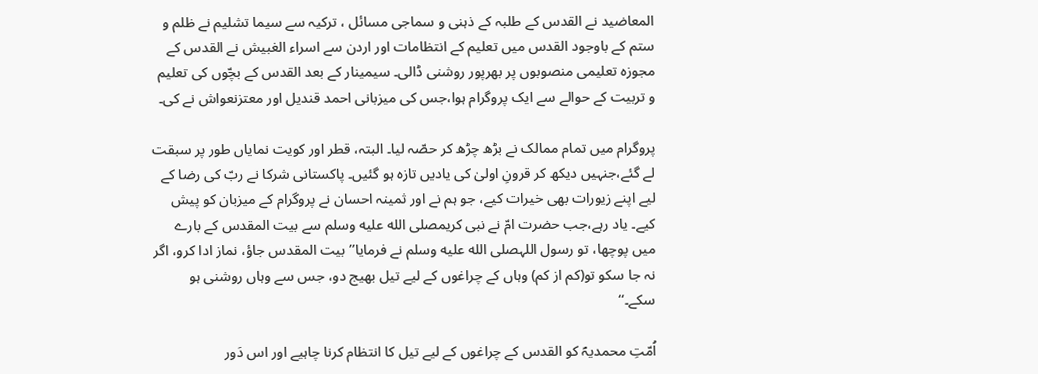المعاضید نے القدس کے طلبہ کے ذہنی و سماجی مسائل ، ترکیہ سے سیما تشلیم نے ظلم و ستم کے باوجود القدس میں تعلیم کے انتظامات اور اردن سے اسراء الغبیش نے القدس کے مجوزہ تعلیمی منصوبوں پر بھرپور روشنی ڈالی۔ سیمینار کے بعد القدس کے بچّوں کی تعلیم و تربیت کے حوالے سے ایک پروگرام ہوا،جس کی میزبانی احمد قندیل اور معتزنعواش نے کی۔

پروگرام میں تمام ممالک نے بڑھ چڑھ کر حصّہ لیا۔ البتہ، قطر اور کویت نمایاں طور پر سبقت لے گئے،جنہیں دیکھ کر قرونِ اولیٰ کی یادیں تازہ ہو گئیں۔ پاکستانی شرکا نے ربّ کی رضا کے لیے اپنے زیورات بھی خیرات کیے، جو ہم نے اور ثمینہ احسان نے پروگرام کے میزبان کو پیش کیے۔ یاد رہے،جب حضرت امّ نے نبی کریمصلى الله عليه وسلم سے بیت المقدس کے بارے میں پوچھا، تو رسول اللہصلى الله عليه وسلم نے فرمایا’’بیت المقدس جاؤ، نماز ادا کرو، اگر نہ جا سکو تو(کم از کم) وہاں کے چراغوں کے لیے تیل بھیج دو، جس سے وہاں روشنی ہو سکے۔‘‘

اُمّتِ محمدیہؐ کو القدس کے چراغوں کے لیے تیل کا انتظام کرنا چاہیے اور اس دَور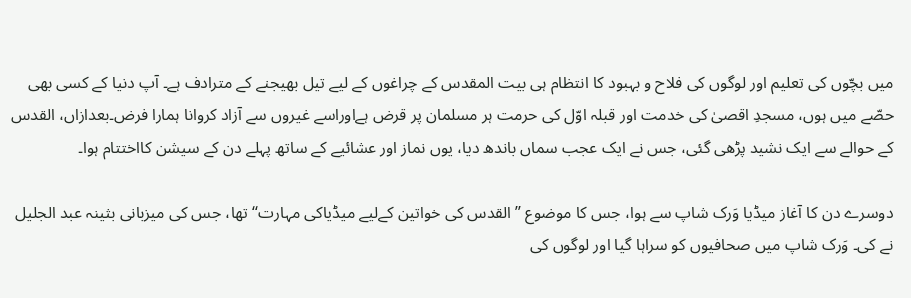میں بچّوں کی تعلیم اور لوگوں کی فلاح و بہبود کا انتظام ہی بیت المقدس کے چراغوں کے لیے تیل بھیجنے کے مترادف ہے۔ آپ دنیا کے کسی بھی حصّے میں ہوں، مسجدِ اقصیٰ کی خدمت اور قبلہ اوّل کی حرمت ہر مسلمان پر قرض ہےاوراسے غیروں سے آزاد کروانا ہمارا فرض۔بعدازاں، القدس کے حوالے سے ایک نشید پڑھی گئی، جس نے ایک عجب سماں باندھ دیا، یوں نماز اور عشائیے کے ساتھ پہلے دن کے سیشن کااختتام ہوا۔

دوسرے دن کا آغاز میڈیا وَرک شاپ سے ہوا، جس کا موضوع ’’القدس کی خواتین کےلیے میڈیاکی مہارت‘‘ تھا، جس کی میزبانی بثینہ عبد الجليل نے کی۔ وَرک شاپ میں صحافیوں کو سراہا گیا اور لوگوں کی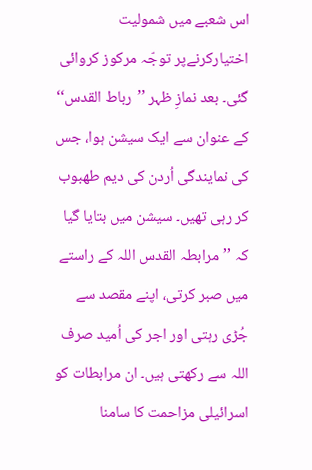اس شعبے میں شمولیت اختیارکرنےپر توجّہ مرکوز کروائی گئی۔ بعد نمازِ ظہر ’’رباط القدس‘‘ کے عنوان سے ایک سیشن ہوا، جس کی نمایندگی اُردن کی دیم طھبوب کر رہی تھیں۔ سیشن میں بتایا گیا کہ ’’مرابطہ القدس اللہ کے راستے میں صبر کرتی، اپنے مقصد سے جُڑی رہتی اور اجر کی اُمید صرف اللہ سے رکھتی ہیں۔ ان مرابطات کو اسرائیلی مزاحمت کا سامنا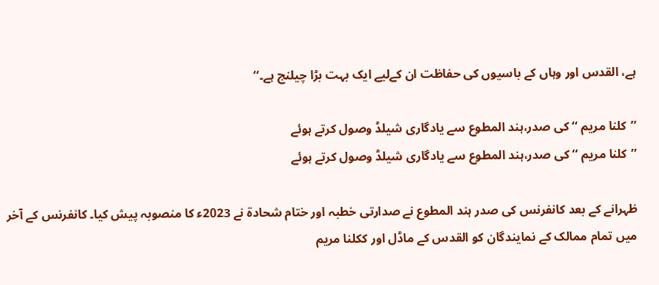ہے، القدس اور وہاں کے باسیوں کی حفاظت ان کےلیے ایک بہت بڑا چیلنج ہے۔‘‘

’’کلنا مریم ‘‘ کی صدر،ہند المطوع سے یادگاری شیلڈ وصول کرتے ہوئے
’’کلنا مریم ‘‘ کی صدر،ہند المطوع سے یادگاری شیلڈ وصول کرتے ہوئے

ظہرانے کے بعد کانفرنس کی صدر ہند المطوع نے صدارتی خطبہ اور ختام شحادۃ نے 2023ء کا منصوبہ پیش کیا۔ کانفرنس کے آخر میں تمام ممالک کے نمایندگان کو القدس کے ماڈل اور كکلنا مریم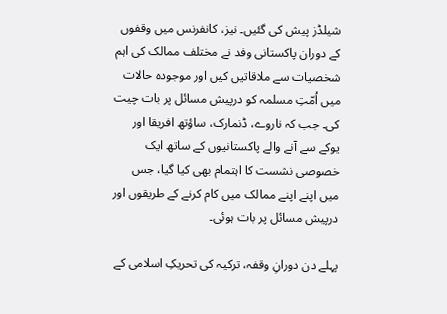شیلڈز پیش کی گئیں۔ نیز، کانفرنس میں وقفوں کے دوران پاکستانی وفد نے مختلف ممالک کی اہم شخصیات سے ملاقاتیں کیں اور موجودہ حالات میں اُمّتِ مسلمہ کو درپیش مسائل پر بات چیت کی۔ جب کہ ناروے، ڈنمارک، ساؤتھ افریقا اور یوکے سے آنے والے پاکستانیوں کے ساتھ ایک خصوصی نشست کا اہتمام بھی کیا گیا، جس میں اپنے اپنے ممالک میں کام کرنے کے طریقوں اور درپیش مسائل پر بات ہوئی۔

پہلے دن دورانِ وقفہ، ترکیہ کی تحریکِ اسلامی کے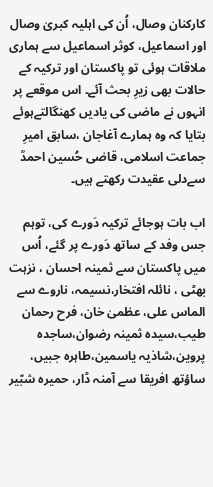کارکنان وصال، اُن کی اہلیہ کبریٰ وصال اور اسماعیل، کوثر اسماعیل سے ہماری ملاقات ہوئی تو پاکستان اور ترکیہ کے حالات بھی زیرِ بحث آئے۔ اس موقعے پر انہوں نے ماضی کی یادیں کھنگالتےہوئے بتایا کہ وہ ہمارے آغاجان ،سابق امیرِ جماعت اسلامی، قاضی حُسین احمدؒ سےدلی عقیدت رکھتے ہیں۔

اب بات ہوجائے ترکیہ دَورے کی، توہم جس وفد کے ساتھ دَورے پر گئے، اُس میں پاکستان سے ثمینہ احسان ، نزہت بھٹی ، نائلہ افتخار،نسیمہ، ناروے سے الماس علی، عظمیٰ خان، فرح رحمان طیب،سیدہ ثمینہ رضوان،ساجدہ پروین،شاذیہ یاسمین،طاہرہ جبیں، ساؤتھ افریقا سے آمنہ ڈار، حمیرہ شبّیر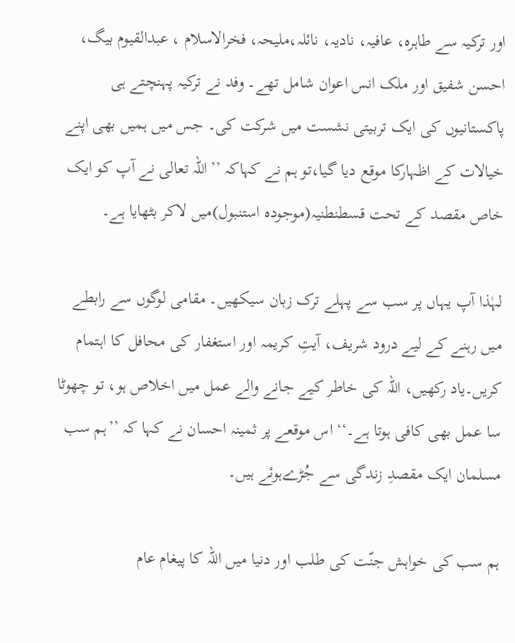اور ترکیہ سے طاہرہ، عافیہ، نادیہ، نائلہ،ملیحہ، فخرالاسلام ، عبدالقیوم بیگ، احسن شفیق اور ملک انس اعوان شامل تھے۔ وفد نے ترکیہ پہنچتے ہی پاکستانیوں کی ایک تربیتی نشست میں شرکت کی۔ جس میں ہمیں بھی اپنے خیالات کے اظہارکا موقع دیا گیا،تو ہم نے کہاکہ ’’اللہ تعالی نے آپ کو ایک خاص مقصد کے تحت قسطنطنیہ(موجودہ استنبول)میں لاکر بٹھایا ہے۔

لہٰذا آپ یہاں پر سب سے پہلے ترک زبان سیکھیں۔ مقامی لوگوں سے رابطے میں رہنے کے لیے درود شریف، آیتِ کریمہ اور استغفار کی محافل کا اہتمام کریں۔یاد رکھیں، اللہ کی خاطر کیے جانے والے عمل میں اخلاص ہو، تو چھوٹا سا عمل بھی کافی ہوتا ہے۔‘‘ اس موقعے پر ثمینہ احسان نے کہا کہ ’’ہم سب مسلمان ایک مقصدِ زندگی سے جُڑےہوئے ہیں۔

ہم سب کی خواہش جنّت کی طلب اور دنیا میں اللہ کا پیغام عام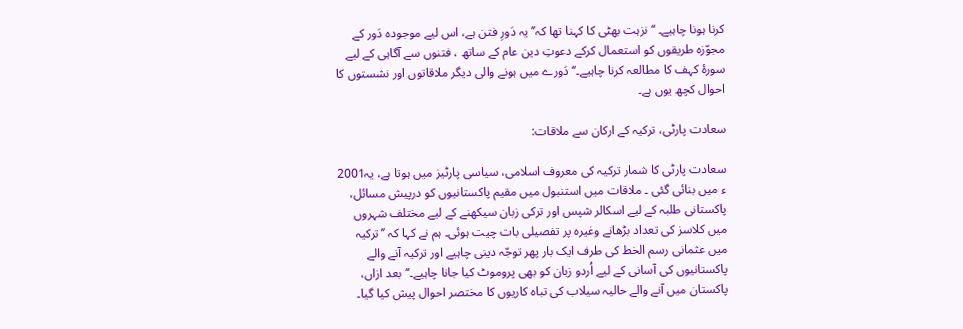کرنا ہونا چاہیے۔ ‘‘نزہت بھٹی کا کہنا تھا کہ’’یہ دَورِ فتن ہے، اس لیے موجودہ دَور کے مجوّزہ طریقوں کو استعمال کرکے دعوتِ دین عام کے ساتھ ، فتنوں سے آگاہی کے لیے سورۂ کہف کا مطالعہ کرنا چاہیے۔‘‘ دَورے میں ہونے والی دیگر ملاقاتوں اور نشستوں کا احوال کچھ یوں ہے۔

سعادت پارٹی، ترکیہ کے ارکان سے ملاقات:

سعادت پارٹی کا شمار ترکیہ کی معروف اسلامی، سیاسی پارٹیز میں ہوتا ہے، یہ2001 ء میں بنائی گئی ۔ ملاقات میں استنبول میں مقیم پاکستانیوں کو درپیش مسائل، پاکستانی طلبہ کے لیے اسکالر شپس اور ترکی زبان سیکھنے کے لیے مختلف شہروں میں کلاسز کی تعداد بڑھانے وغیرہ پر تفصیلی بات چیت ہوئی۔ ہم نے کہا کہ ’’ترکیہ میں عثمانی رسم الخط کی طرف ایک بار پھر توجّہ دینی چاہیے اور ترکیہ آنے والے پاکستانیوں کی آسانی کے لیے اُردو زبان کو بھی پروموٹ کیا جانا چاہیے۔‘‘بعد ازاں، پاکستان میں آنے والے حالیہ سیلاب کی تباہ کاریوں کا مختصر احوال پیش کیا گیا۔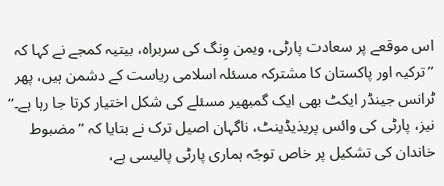اس موقعے پر سعادت پارٹی، ویمن وِنگ کی سربراہ، بیتیہ کمجے نے کہا کہ ’’ترکیہ اور پاکستان کا مشترکہ مسئلہ اسلامی ریاست کے دشمن ہیں، پھر ٹرانس جینڈر ایکٹ بھی ایک گمبھیر مسئلے کی شکل اختیار کرتا جا رہا ہے۔‘‘ نیز، پارٹی کی وائس پریذیڈینٹ، ناگہان اصیل ترک نے بتایا کہ ’’مضبوط خاندان کی تشکیل پر خاص توجّہ ہماری پارٹی پالیسی ہے،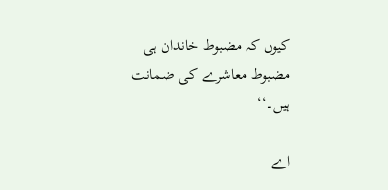کیوں کہ مضبوط خاندان ہی مضبوط معاشرے کی ضمانت ہیں۔‘‘

اے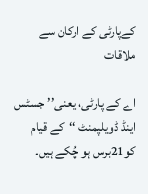کےپارٹی کے ارکان سے ملاقات

اے کے پارٹی، یعنی’’ جسٹس اینڈ ڈویلپمنٹ ‘‘کے قیام کو21برس ہو چُکے ہیں۔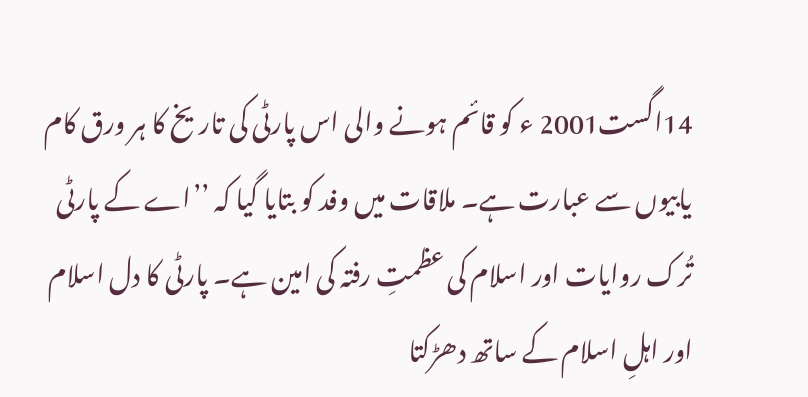14اگست2001 ء کو قائم ہونے والی اس پارٹی کی تاریخ کا ہر ورق کام یابیوں سے عبارت ہے۔ ملاقات میں وفد کو بتایا گیا کہ ’’اے کے پارٹی تُرک روایات اور اسلام کی عظمتِ رفتہ کی امین ہے۔ پارٹی کا دل اسلام اور اہلِ اسلام کے ساتھ دھڑکتا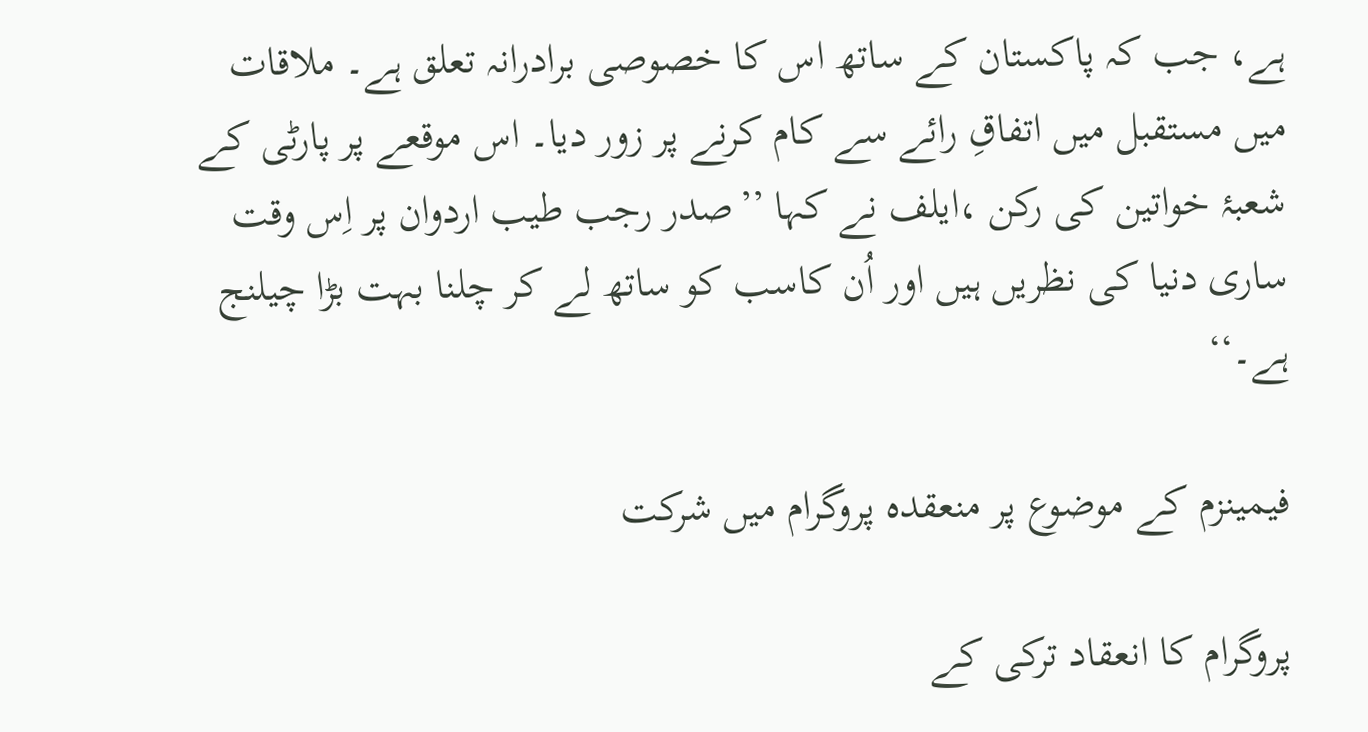ہے، جب کہ پاکستان کے ساتھ اس کا خصوصی برادرانہ تعلق ہے۔ ملاقات میں مستقبل میں اتفاقِ رائے سے کام کرنے پر زور دیا۔ اس موقعے پر پارٹی کے شعبۂ خواتین کی رکن ،ایلف نے کہا ’’صدر رجب طیب اردوان پر اِس وقت ساری دنیا کی نظریں ہیں اور اُن کاسب کو ساتھ لے کر چلنا بہت بڑا چیلنج ہے۔‘‘

فیمینزم کے موضوع پر منعقدہ پروگرام میں شرکت

پروگرام کا انعقاد ترکی کے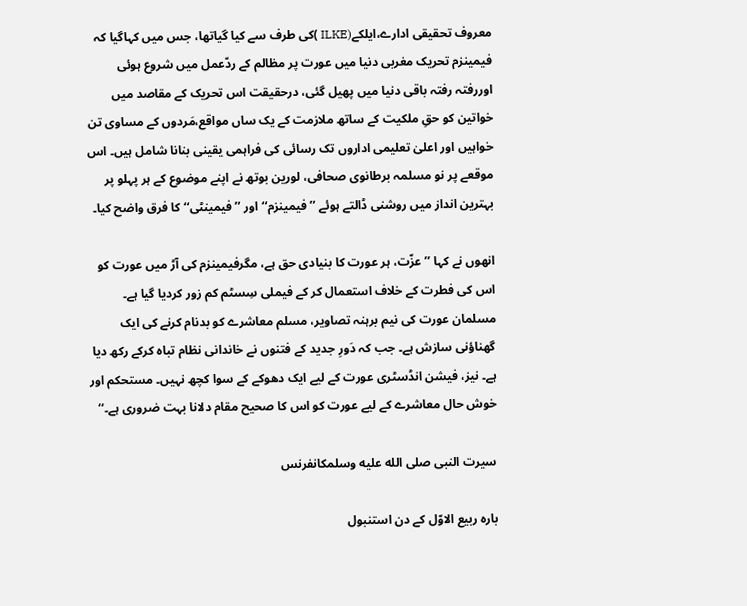معروف تحقیقی ادارے،ایلکے(ILKE )کی طرف سے کیا گیاتھا، جس میں کہاگیا کہ فیمینزم تحریک مغربی دنیا میں عورت پر مظالم کے ردّعمل میں شروع ہوئی اوررفتہ رفتہ باقی دنیا میں پھیل گئی، درحقیقت اس تحریک کے مقاصد میں خواتین کو حقِ ملکیت کے ساتھ ملازمت کے یک ساں مواقع،مَردوں کے مساوی تن خواہیں اور اعلیٰ تعلیمی اداروں تک رسائی کی فراہمی یقینی بنانا شامل ہیں۔ اس موقعے پر نو مسلمہ برطانوی صحافی، لورین بوتھ نے اپنے موضوع کے ہر پہلو پر بہترین انداز میں روشنی ڈالتے ہوئے ’’فیمینزم‘‘ اور ’’فیمینٹی‘‘ کا فرق واضح کیا۔

انھوں نے کہا ’’عزّت، ہر عورت کا بنیادی حق ہے، مگرفیمینزم کی آڑ میں عورت کو اس کی فطرت کے خلاف استعمال کر کے فیملی سِسٹم کم زور کردیا گیا ہے۔ مسلمان عورت کی نیم برہنہ تصاویر، مسلم معاشرے کو بدنام کرنے کی ایک گھناؤنی سازش ہے۔ جب کہ دَورِ جدید کے فتنوں نے خاندانی نظام تباہ کرکے رکھ دیا ہے۔ نیز، فیشن انڈسٹری عورت کے لیے ایک دھوکے کے سوا کچھ نہیں۔ مستحکم اور خوش حال معاشرے کے لیے عورت کو اس کا صحیح مقام دلانا بہت ضروری ہے۔‘‘

سیرت النبی صلى الله عليه وسلمکانفرنس

بارہ ربیع الاوّل کے دن استنبول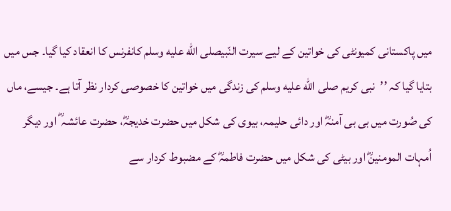میں پاکستانی کمیونٹی کی خواتین کے لیے سیرت النّبیصلى الله عليه وسلم کانفرنس کا انعقاد کیا گیا۔ جس میں بتایا گیا کہ ’’نبی کریم صلى الله عليه وسلم کی زندگی میں خواتین کا خصوصی کردار نظر آتا ہے۔ جیسے، ماں کی صُورت میں بی بی آمنہؓ اور دائی حلیمہ، بیوی کی شکل میں حضرت خدیجہؓ، حضرت عائشہ ؓ اور دیگر اُمہات المومنینؓ اور بیٹی کی شکل میں حضرت فاطمہؓ کے مضبوط کردار سے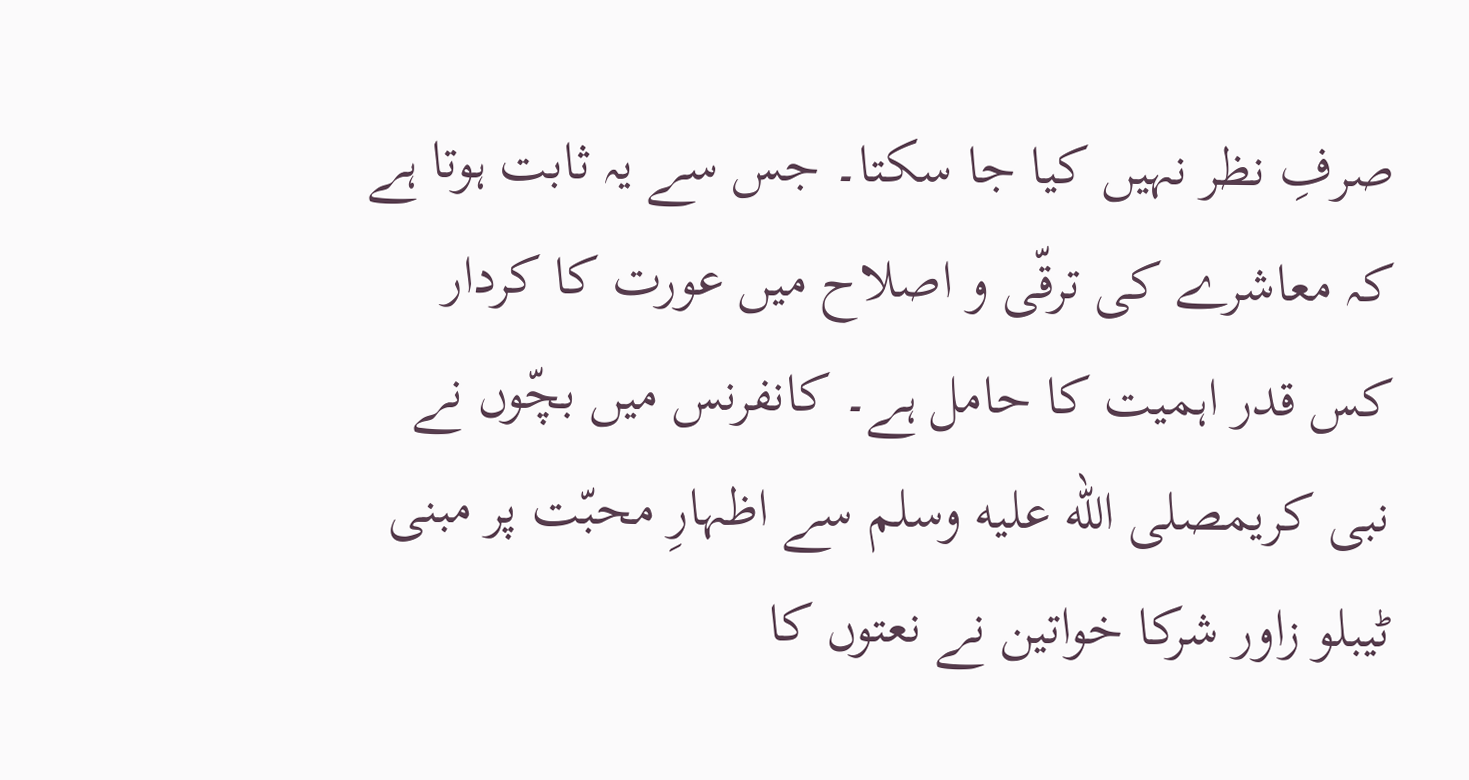صرفِ نظر نہیں کیا جا سکتا۔ جس سے یہ ثابت ہوتا ہے کہ معاشرے کی ترقّی و اصلاح میں عورت کا کردار کس قدر اہمیت کا حامل ہے۔ کانفرنس میں بچّوں نے نبی کریمصلى الله عليه وسلم سے اظہارِ محبّت پر مبنی ٹیبلو زاور شرکا خواتین نے نعتوں کا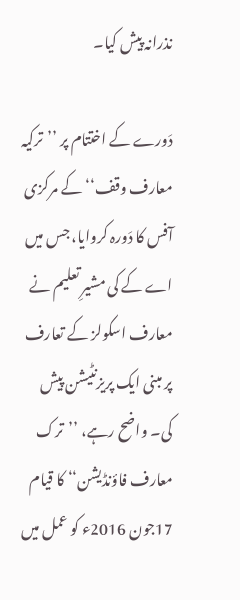نذرانہ پیش کیا۔

دَورے کے اختتام پر ’’ترکیہ معارف وقف‘‘ کے مرکزی آفس کا دَورہ کروایا، جس میں اے کے کی مشیرِ تعلیم نے معارف اسکولز کے تعارف پر مبنی ایک پریزنٹیشن پیش کی۔ واضح رہے، ’’ترک معارف فاؤنڈیشن‘‘ کا قیام 17جون 2016ء کو عمل میں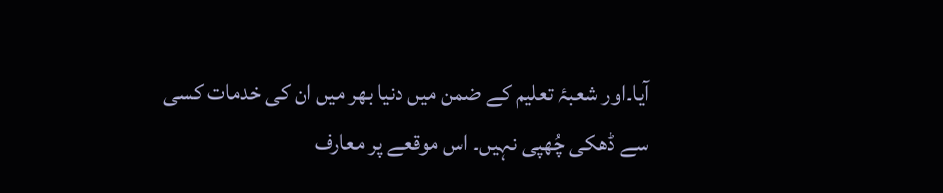آیا۔اور شعبۂ تعلیم کے ضمن میں دنیا بھر میں ان کی خدمات کسی سے ڈھکی چُھپی نہیں۔ اس موقعے پر معارف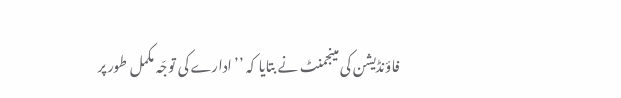فاؤنڈیشن کی مینجمنٹ نے بتایا کہ ’’ادارے کی توجّہ مکمل طور پر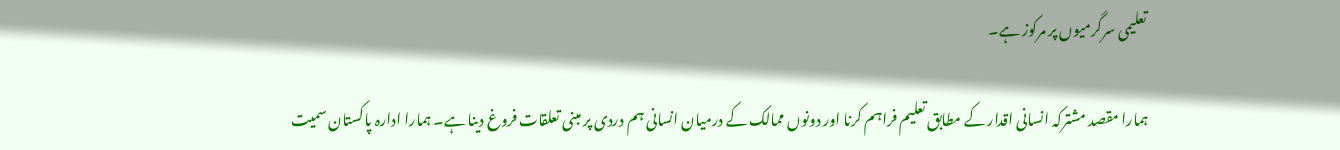تعلیمی سرگرمیوں پر مرکوز ہے۔

ہمارا مقصد مشترکہ انسانی اقدار کے مطابق تعلیم فراہم کرنا اور دونوں ممالک کے درمیان انسانی ہم دردی پر مبنی تعلقات فروغ دینا ہے۔ ہمارا ادارہ پاکستان سمیت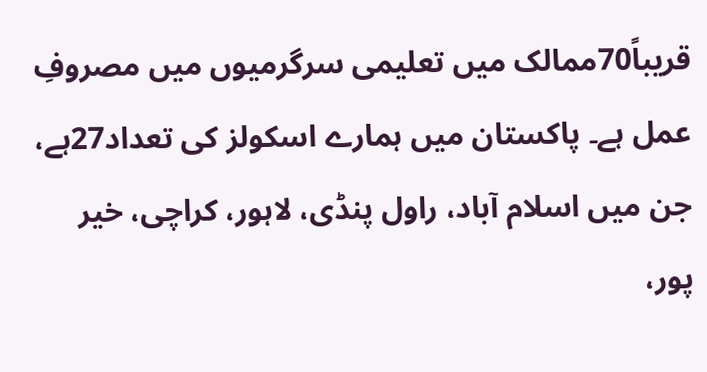قریباً70ممالک میں تعلیمی سرگرمیوں میں مصروفِ عمل ہے۔ پاکستان میں ہمارے اسکولز کی تعداد27ہے، جن میں اسلام آباد، راول پنڈی، لاہور، کراچی، خیر پور،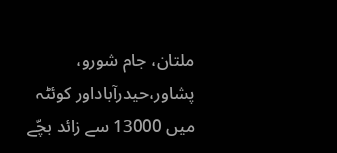ملتان، جام شورو، پشاور،حیدرآباداور کوئٹہ میں 13000 سے زائد بچّے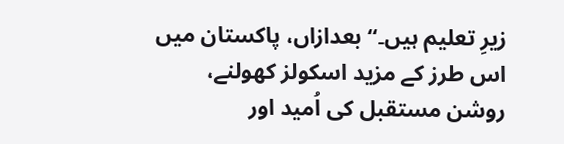زیرِ تعلیم ہیں۔‘‘ بعدازاں، پاکستان میں اس طرز کے مزید اسکولز کھولنے، روشن مستقبل کی اُمید اور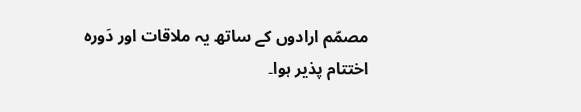مصمّم ارادوں کے ساتھ یہ ملاقات اور دَورہ اختتام پذیر ہوا۔